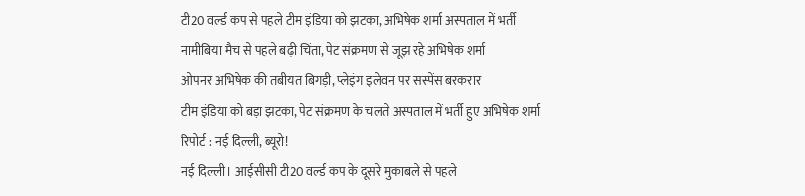टी20 वर्ल्ड कप से पहले टीम इंडिया को झटका, अभिषेक शर्मा अस्पताल में भर्ती
नामीबिया मैच से पहले बढ़ी चिंता, पेट संक्रमण से जूझ रहे अभिषेक शर्मा
ओपनर अभिषेक की तबीयत बिगड़ी, प्लेइंग इलेवन पर सस्पेंस बरकरार
टीम इंडिया को बड़ा झटका, पेट संक्रमण के चलते अस्पताल में भर्ती हुए अभिषेक शर्मा
रिपोर्ट : नई दिल्ली, ब्यूरो!
नई दिल्ली। आईसीसी टी20 वर्ल्ड कप के दूसरे मुकाबले से पहले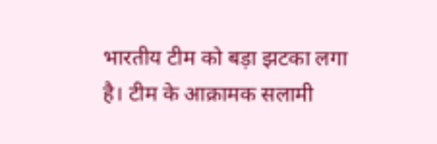भारतीय टीम को बड़ा झटका लगा है। टीम के आक्रामक सलामी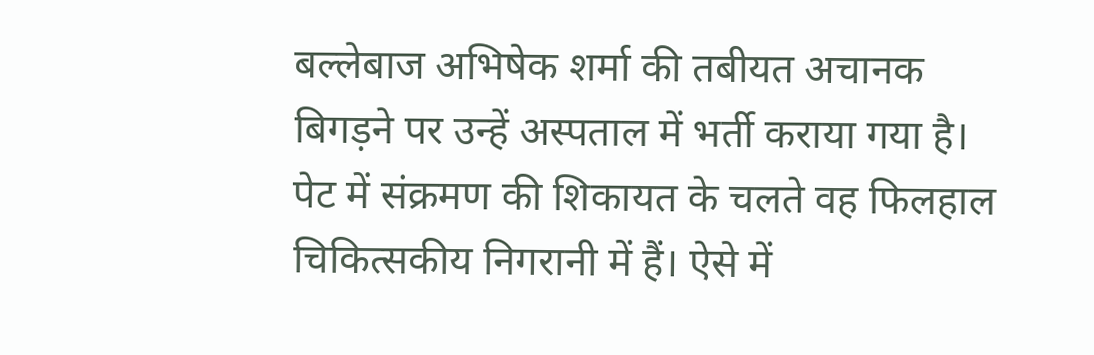बल्लेबाज अभिषेक शर्मा की तबीयत अचानक बिगड़ने पर उन्हें अस्पताल में भर्ती कराया गया है। पेट में संक्रमण की शिकायत के चलते वह फिलहाल चिकित्सकीय निगरानी में हैं। ऐसे में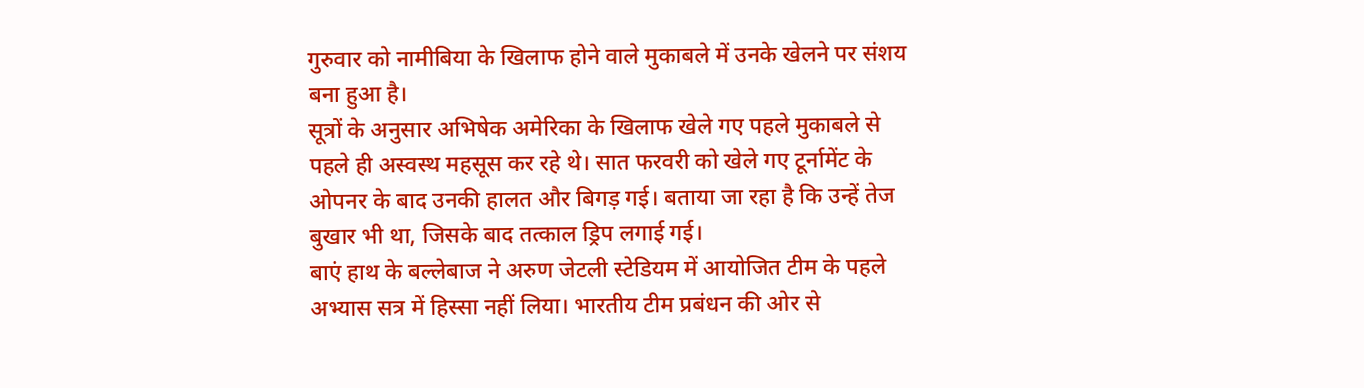गुरुवार को नामीबिया के खिलाफ होने वाले मुकाबले में उनके खेलने पर संशय बना हुआ है।
सूत्रों के अनुसार अभिषेक अमेरिका के खिलाफ खेले गए पहले मुकाबले से पहले ही अस्वस्थ महसूस कर रहे थे। सात फरवरी को खेले गए टूर्नामेंट के ओपनर के बाद उनकी हालत और बिगड़ गई। बताया जा रहा है कि उन्हें तेज बुखार भी था, जिसके बाद तत्काल ड्रिप लगाई गई।
बाएं हाथ के बल्लेबाज ने अरुण जेटली स्टेडियम में आयोजित टीम के पहले अभ्यास सत्र में हिस्सा नहीं लिया। भारतीय टीम प्रबंधन की ओर से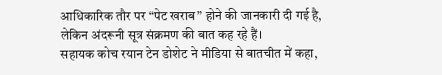आधिकारिक तौर पर “पेट खराब” होने की जानकारी दी गई है, लेकिन अंदरूनी सूत्र संक्रमण की बात कह रहे हैं।
सहायक कोच रयान टेन डोशेट ने मीडिया से बातचीत में कहा,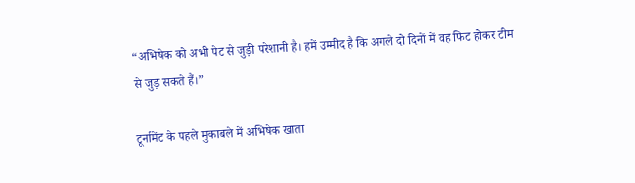“अभिषेक को अभी पेट से जुड़ी परेशानी है। हमें उम्मीद है कि अगले दो दिनों में वह फिट होकर टीम से जुड़ सकते हैं।”

टूर्नामेंट के पहले मुकाबले में अभिषेक खाता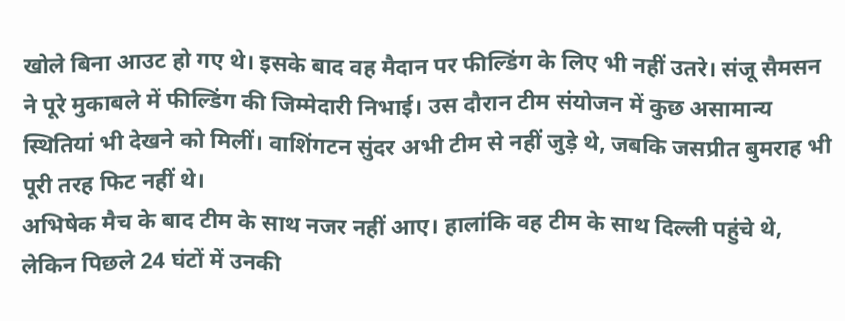खोले बिना आउट हो गए थे। इसके बाद वह मैदान पर फील्डिंग के लिए भी नहीं उतरे। संजू सैमसन ने पूरे मुकाबले में फील्डिंग की जिम्मेदारी निभाई। उस दौरान टीम संयोजन में कुछ असामान्य स्थितियां भी देखने को मिलीं। वाशिंगटन सुंदर अभी टीम से नहीं जुड़े थे, जबकि जसप्रीत बुमराह भी पूरी तरह फिट नहीं थे।
अभिषेक मैच के बाद टीम के साथ नजर नहीं आए। हालांकि वह टीम के साथ दिल्ली पहुंचे थे, लेकिन पिछले 24 घंटों में उनकी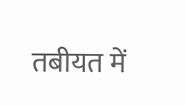तबीयत में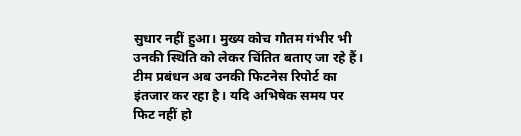सुधार नहीं हुआ। मुख्य कोच गौतम गंभीर भी उनकी स्थिति को लेकर चिंतित बताए जा रहे हैं।
टीम प्रबंधन अब उनकी फिटनेस रिपोर्ट का इंतजार कर रहा है। यदि अभिषेक समय पर फिट नहीं हो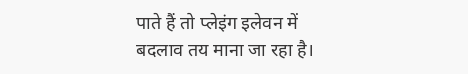पाते हैं तो प्लेइंग इलेवन में बदलाव तय माना जा रहा है।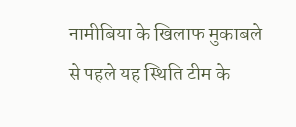नामीबिया के खिलाफ मुकाबले से पहले यह स्थिति टीम के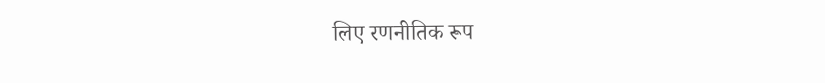लिए रणनीतिक रूप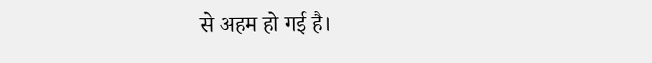से अहम हो गई है।